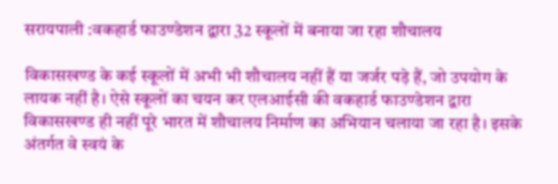सरायपाली :वकहार्ड फाउण्डेशन द्वारा 32 स्कूलों में बनाया जा रहा शौचालय

विकासखण्ड के कई स्कूलों में अभी भी शौचालय नहीं हैं या जर्जर पड़े हैं, जो उपयोग के लायक नहीं है। ऐसे स्कूलों का चयन कर एलआईसी की वकहार्ड फाउण्डेशन द्वारा विकासखण्ड ही नहीं पूरे भारत में शौचालय निर्माण का अभियान चलाया जा रहा है। इसके अंतर्गत वे स्वयं के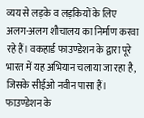व्यय से लड़के व लड़कियों के लिए अलग-अलग शौचालय का निर्माण करवा रहे हैं। वकहार्ड फाउण्डेशन के द्वारा पूरे भारत में यह अभियान चलाया जा रहा है, जिसके सीईओ नवीन पासा हैं। फाउण्डेशन के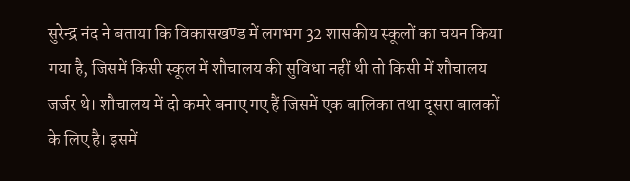सुरेन्द्र नंद ने बताया कि विकासखण्ड में लगभग 32 शासकीय स्कूलों का चयन किया गया है, जिसमें किसी स्कूल में शौचालय की सुविधा नहीं थी तो किसी में शौचालय जर्जर थे। शौचालय में दो कमरे बनाए गए हैं जिसमें एक बालिका तथा दूसरा बालकों के लिए है। इसमें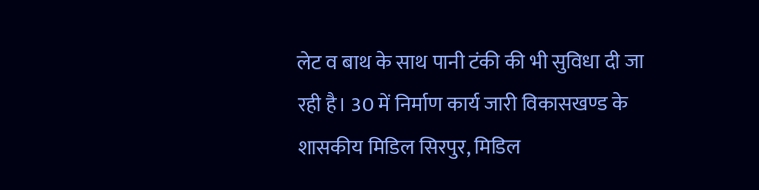लेट व बाथ के साथ पानी टंकी की भी सुविधा दी जा रही है। 30 में निर्माण कार्य जारी विकासखण्ड के शासकीय मिडिल सिरपुर, मिडिल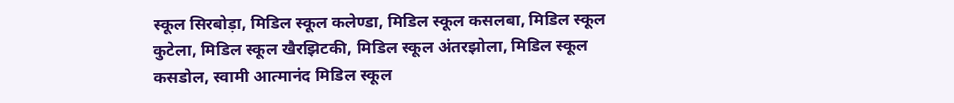स्कूल सिरबोड़ा, मिडिल स्कूल कलेण्डा, मिडिल स्कूल कसलबा, मिडिल स्कूल कुटेला, मिडिल स्कूल खैरझिटकी, मिडिल स्कूल अंतरझोला, मिडिल स्कूल कसडोल, स्वामी आत्मानंद मिडिल स्कूल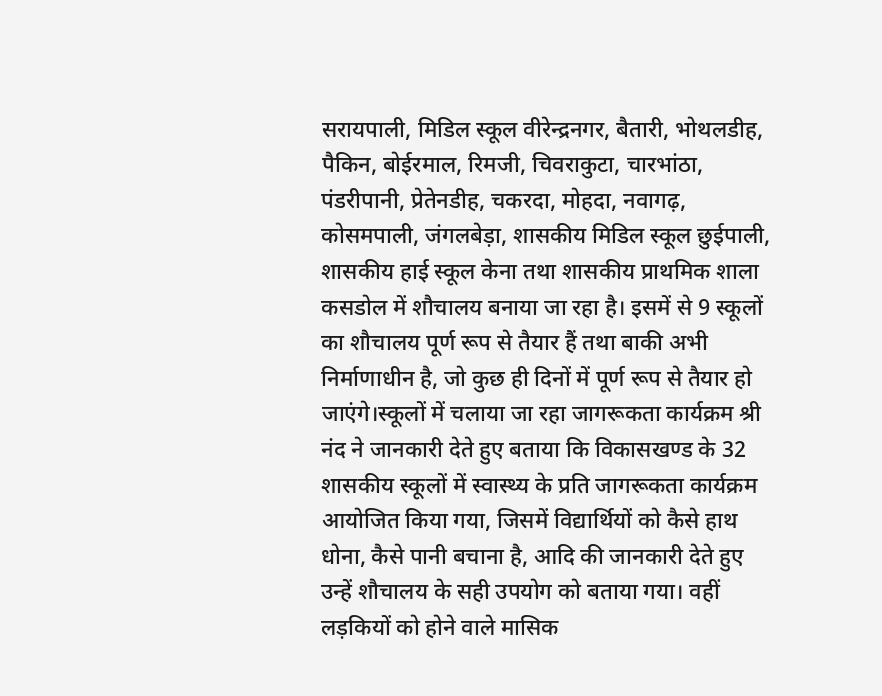सरायपाली, मिडिल स्कूल वीरेन्द्रनगर, बैतारी, भोथलडीह, पैकिन, बोईरमाल, रिमजी, चिवराकुटा, चारभांठा, पंडरीपानी, प्रेतेनडीह, चकरदा, मोहदा, नवागढ़, कोसमपाली, जंगलबेड़ा, शासकीय मिडिल स्कूल छुईपाली, शासकीय हाई स्कूल केना तथा शासकीय प्राथमिक शाला कसडोल में शौचालय बनाया जा रहा है। इसमें से 9 स्कूलों का शौचालय पूर्ण रूप से तैयार हैं तथा बाकी अभी निर्माणाधीन है, जो कुछ ही दिनों में पूर्ण रूप से तैयार हो जाएंगे।स्कूलों में चलाया जा रहा जागरूकता कार्यक्रम श्री नंद ने जानकारी देते हुए बताया कि विकासखण्ड के 32 शासकीय स्कूलों में स्वास्थ्य के प्रति जागरूकता कार्यक्रम आयोजित किया गया, जिसमें विद्यार्थियों को कैसे हाथ धोना, कैसे पानी बचाना है, आदि की जानकारी देते हुए उन्हें शौचालय के सही उपयोग को बताया गया। वहीं लड़कियों को होने वाले मासिक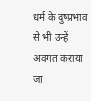धर्म के दुष्प्रभाव से भी उन्हें अवगत कराया जा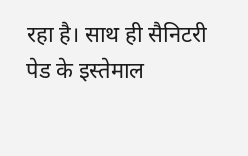रहा है। साथ ही सैनिटरी पेड के इस्तेमाल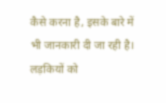कैसे करना है, इसके बारे में भी जानकारी दी जा रही है। लड़कियों को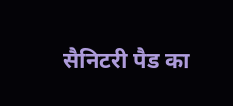सैनिटरी पैड का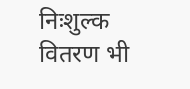निःशुल्क वितरण भी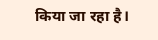किया जा रहा है।